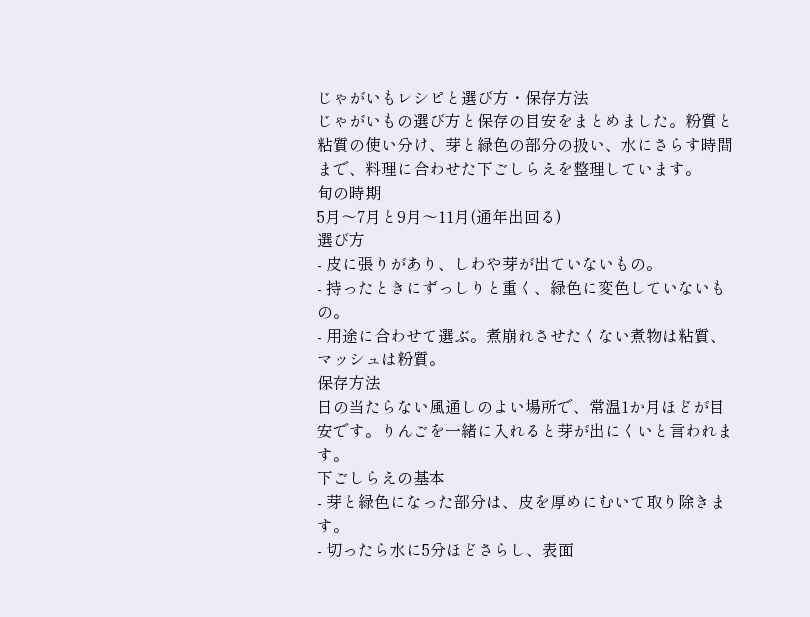じゃがいもレシピと選び方・保存方法
じゃがいもの選び方と保存の目安をまとめました。粉質と粘質の使い分け、芽と緑色の部分の扱い、水にさらす時間まで、料理に合わせた下ごしらえを整理しています。
旬の時期
5月〜7月と9月〜11月(通年出回る)
選び方
- 皮に張りがあり、しわや芽が出ていないもの。
- 持ったときにずっしりと重く、緑色に変色していないもの。
- 用途に合わせて選ぶ。煮崩れさせたくない煮物は粘質、マッシュは粉質。
保存方法
日の当たらない風通しのよい場所で、常温1か月ほどが目安です。りんごを一緒に入れると芽が出にくいと言われます。
下ごしらえの基本
- 芽と緑色になった部分は、皮を厚めにむいて取り除きます。
- 切ったら水に5分ほどさらし、表面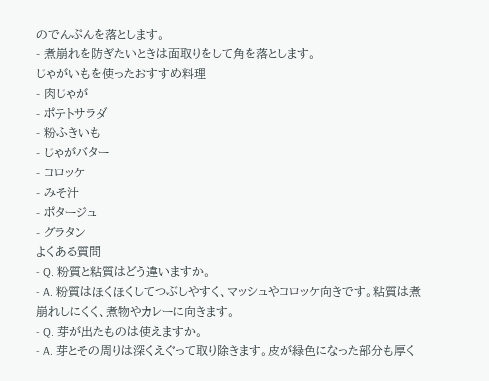のでんぷんを落とします。
- 煮崩れを防ぎたいときは面取りをして角を落とします。
じゃがいもを使ったおすすめ料理
- 肉じゃが
- ポテトサラダ
- 粉ふきいも
- じゃがバター
- コロッケ
- みそ汁
- ポタージュ
- グラタン
よくある質問
- Q. 粉質と粘質はどう違いますか。
- A. 粉質はほくほくしてつぶしやすく、マッシュやコロッケ向きです。粘質は煮崩れしにくく、煮物やカレーに向きます。
- Q. 芽が出たものは使えますか。
- A. 芽とその周りは深くえぐって取り除きます。皮が緑色になった部分も厚く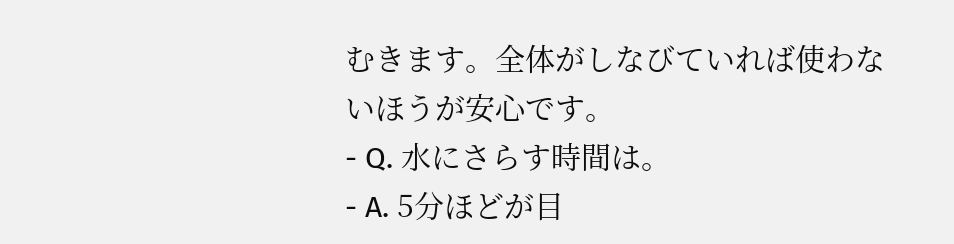むきます。全体がしなびていれば使わないほうが安心です。
- Q. 水にさらす時間は。
- A. 5分ほどが目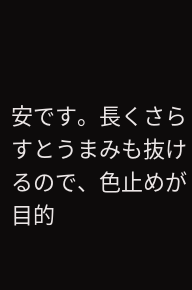安です。長くさらすとうまみも抜けるので、色止めが目的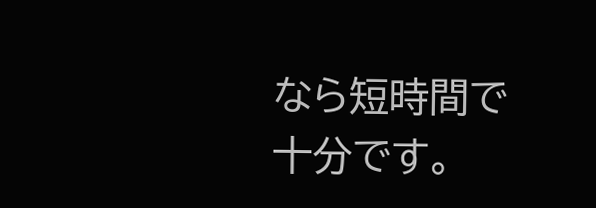なら短時間で十分です。